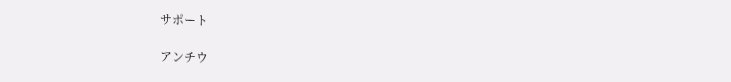サポート

アンチウ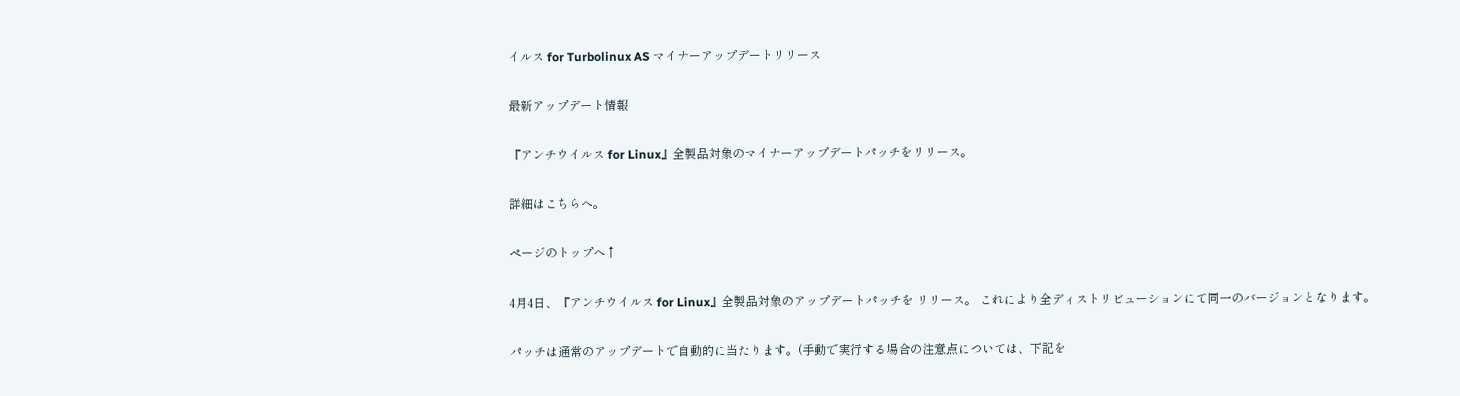イルス for Turbolinux AS マイナーアップデートリリース

最新アップデート情報

『アンチウイルス for Linux』全製品対象のマイナーアップデートパッチをリリース。

詳細はこちらへ。

ページのトップへ↑

4月4日、『アンチウイルス for Linux』全製品対象のアップデートパッチを リリース。 これにより全ディストリビューションにて同一のバージョンとなります。

パッチは通常のアップデートで自動的に当たります。(手動で実行する場合の注意点については、下記を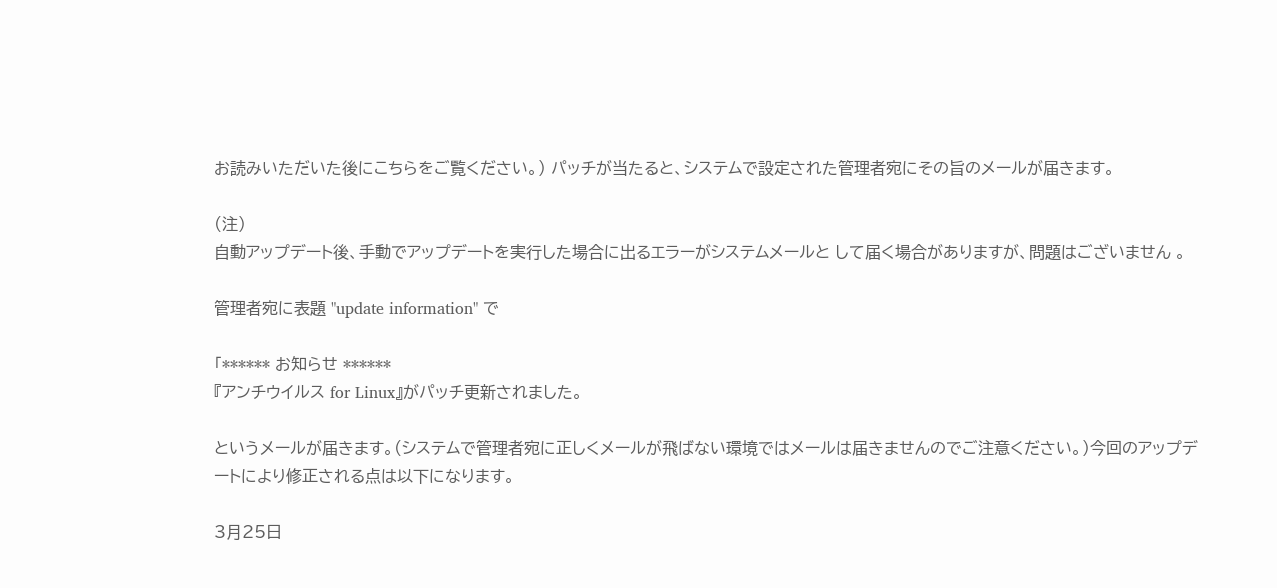お読みいただいた後にこちらをご覧ください。) パッチが当たると、システムで設定された管理者宛にその旨のメールが届きます。

(注)
自動アップデート後、手動でアップデートを実行した場合に出るエラーがシステムメールと して届く場合がありますが、問題はございません 。

管理者宛に表題 "update information" で

「****** お知らせ ******
『アンチウイルス for Linux』がパッチ更新されました。

というメールが届きます。(システムで管理者宛に正しくメールが飛ばない環境ではメールは届きませんのでご注意ください。)今回のアップデートにより修正される点は以下になります。

3月25日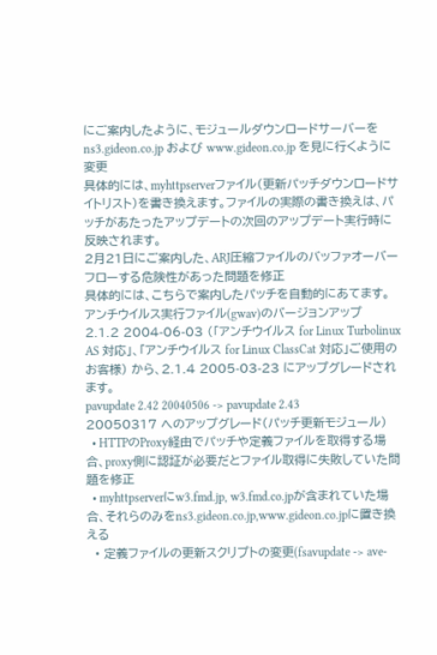にご案内したように、モジュールダウンロードサーバーを ns3.gideon.co.jp および www.gideon.co.jp を見に行くように変更
具体的には、myhttpserverファイル(更新パッチダウンロードサイトリスト)を書き換えます。ファイルの実際の書き換えは、パッチがあたったアップデートの次回のアップデート実行時に反映されます。
2月21日にご案内した、ARJ圧縮ファイルのバッファオーバーフローする危険性があった問題を修正
具体的には、こちらで案内したパッチを自動的にあてます。
アンチウイルス実行ファイル(gwav)のバージョンアップ
2.1.2 2004-06-03 (「アンチウイルス for Linux Turbolinux AS 対応」、「アンチウイルス for Linux ClassCat 対応」ご使用のお客様) から、2.1.4 2005-03-23 にアップグレードされます。
pavupdate 2.42 20040506 -> pavupdate 2.43 20050317 へのアップグレード(パッチ更新モジュール)
  • HTTPのProxy経由でパッチや定義ファイルを取得する場合、proxy側に認証が必要だとファイル取得に失敗していた問題を修正
  • myhttpserverにw3.fmd.jp, w3.fmd.co.jpが含まれていた場合、それらのみをns3.gideon.co.jp,www.gideon.co.jpに置き換える
  • 定義ファイルの更新スクリプトの変更(fsavupdate -> ave-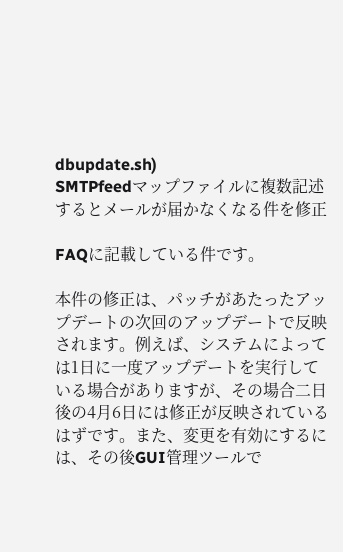dbupdate.sh)
SMTPfeedマップファイルに複数記述するとメールが届かなくなる件を修正

FAQに記載している件です。

本件の修正は、パッチがあたったアップデートの次回のアップデートで反映されます。例えば、システムによっては1日に一度アップデートを実行している場合がありますが、その場合二日後の4月6日には修正が反映されているはずです。また、変更を有効にするには、その後GUI管理ツールで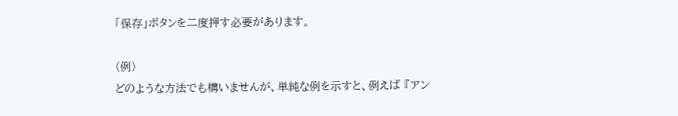「保存」ボタンを二度押す必要があります。

(例)
どのような方法でも構いませんが、単純な例を示すと、例えば 『アン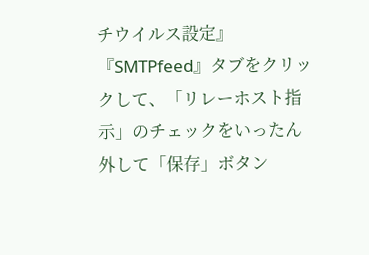チウイルス設定』 『SMTPfeed』タブをクリックして、「リレーホスト指示」のチェックをいったん外して「保存」ボタン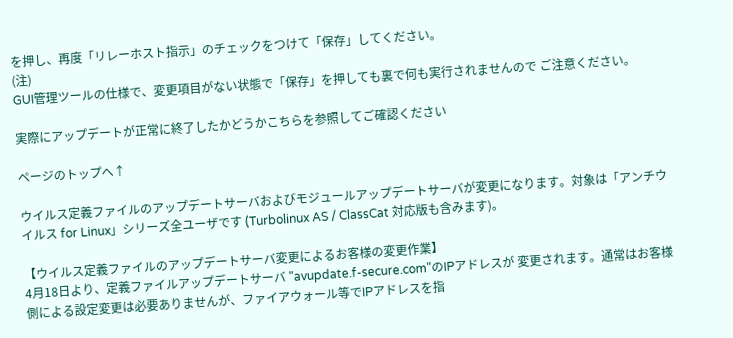を押し、再度「リレーホスト指示」のチェックをつけて「保存」してください。
(注)
GUI管理ツールの仕様で、変更項目がない状態で「保存」を押しても裏で何も実行されませんので ご注意ください。

実際にアップデートが正常に終了したかどうかこちらを参照してご確認ください

ページのトップへ↑

ウイルス定義ファイルのアップデートサーバおよびモジュールアップデートサーバが変更になります。対象は「アンチウイルス for Linux」シリーズ全ユーザです (Turbolinux AS / ClassCat 対応版も含みます)。

【ウイルス定義ファイルのアップデートサーバ変更によるお客様の変更作業】
4月18日より、定義ファイルアップデートサーバ "avupdate.f-secure.com"のIPアドレスが 変更されます。通常はお客様側による設定変更は必要ありませんが、ファイアウォール等でIPアドレスを指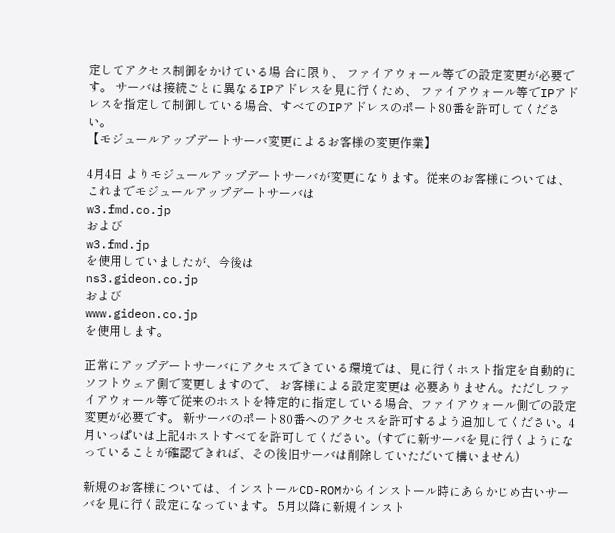定してアクセス制御をかけている場 合に限り、 ファイアウォール等での設定変更が必要です。 サーバは接続ごとに異なるIPアドレスを見に行くため、 ファイアウォール等でIPアドレスを指定して制御している場合、すべてのIPアドレスのポート80番を許可してください。
【モジュールアップデートサーバ変更によるお客様の変更作業】

4月4日 よりモジュールアップデートサーバが変更になります。従来のお客様については、これまでモジュールアップデートサーバは
w3.fmd.co.jp
および
w3.fmd.jp
を使用していましたが、今後は
ns3.gideon.co.jp
および
www.gideon.co.jp
を使用します。

正常にアップデートサーバにアクセスできている環境では、見に行くホスト指定を自動的にソフトウェア側で変更しますので、 お客様による設定変更は 必要ありません。ただしファイアウォール等で従来のホストを特定的に指定している場合、ファイアウォール側での設定変更が必要です。 新サーバのポート80番へのアクセスを許可するよう追加してください。4月いっぱいは上記4ホストすべてを許可してください。(すでに新サーバを見に行くようになっていることが確認できれば、その後旧サーバは削除していただいて構いません)

新規のお客様については、インストールCD-ROMからインストール時にあらかじめ古いサーバを見に行く設定になっています。 5月以降に新規インスト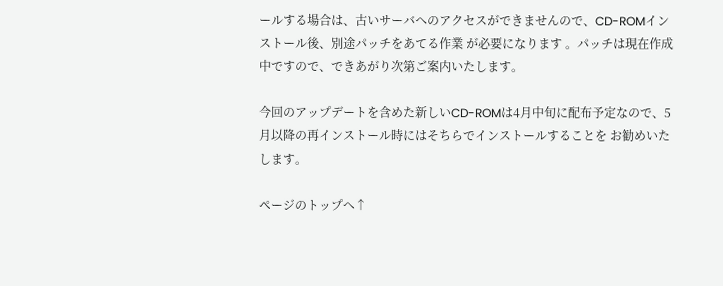ールする場合は、古いサーバへのアクセスができませんので、CD-ROMインストール後、別途パッチをあてる作業 が必要になります 。パッチは現在作成中ですので、できあがり次第ご案内いたします。

今回のアップデートを含めた新しいCD-ROMは4月中旬に配布予定なので、5月以降の再インストール時にはそちらでインストールすることを お勧めいたします。

ページのトップへ↑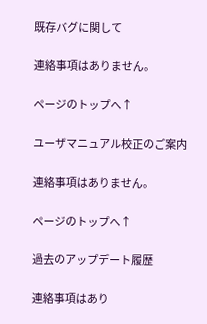既存バグに関して

連絡事項はありません。

ページのトップへ↑

ユーザマニュアル校正のご案内

連絡事項はありません。

ページのトップへ↑

過去のアップデート履歴

連絡事項はあり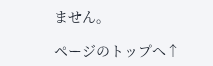ません。

ページのトップへ↑